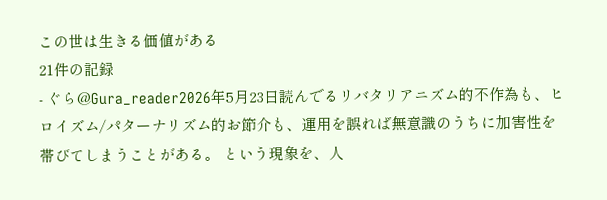この世は生きる価値がある
21件の記録
- ぐら@Gura_reader2026年5月23日読んでるリバタリアニズム的不作為も、ヒロイズム/パターナリズム的お節介も、運用を誤れば無意識のうちに加害性を帯びてしまうことがある。 という現象を、人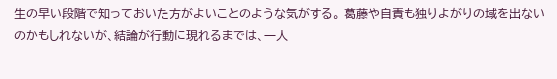生の早い段階で知っておいた方がよいことのような気がする。 葛藤や自責も独りよがりの域を出ないのかもしれないが、結論が行動に現れるまでは、一人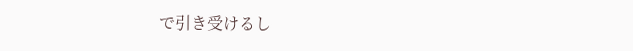で引き受けるし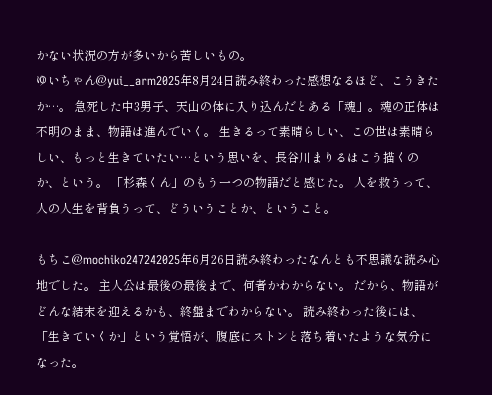かない状況の方が多いから苦しいもの。
ゆいちゃん@yui__arm2025年8月24日読み終わった感想なるほど、こうきたか…。 急死した中3男子、天山の体に入り込んだとある「魂」。魂の正体は不明のまま、物語は進んでいく。 生きるって素晴らしい、この世は素晴らしい、もっと生きていたい…という思いを、長谷川まりるはこう描くのか、という。 「杉森くん」のもう一つの物語だと感じた。 人を救うって、人の人生を背負うって、どういうことか、ということ。

もちこ@mochiko247242025年6月26日読み終わったなんとも不思議な読み心地でした。 主人公は最後の最後まで、何者かわからない。 だから、物語がどんな結末を迎えるかも、終盤までわからない。 読み終わった後には、「生きていくか」という覚悟が、腹底にストンと落ち着いたような気分になった。